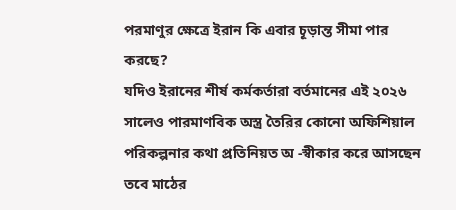পরমাণুর ক্ষেত্রে ইরান কি এবার চূড়ান্ত সীমা পার করছে?
যদিও ইরানের শীর্ষ কর্মকর্তারা বর্তমানের এই ২০২৬ সালেও পারমাণবিক অস্ত্র তৈরির কোনো অফিশিয়াল পরিকল্পনার কথা প্রতিনিয়ত অ -স্বীকার করে আসছেন
তবে মাঠের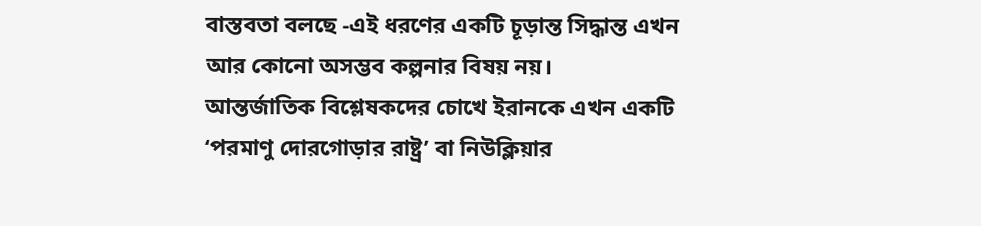বাস্তবতা বলছে -এই ধরণের একটি চূড়ান্ত সিদ্ধান্ত এখন আর কোনো অসম্ভব কল্পনার বিষয় নয়।
আন্তর্জাতিক বিশ্লেষকদের চোখে ইরানকে এখন একটি ‘পরমাণু দোরগোড়ার রাষ্ট্র’ বা নিউক্লিয়ার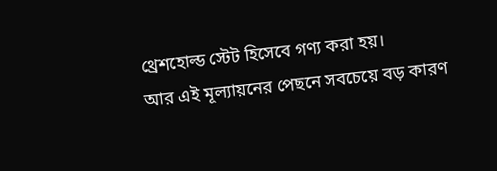থ্রেশহোল্ড স্টেট হিসেবে গণ্য করা হয়।
আর এই মূল্যায়নের পেছনে সবচেয়ে বড় কারণ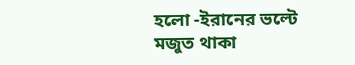হলো -ইরানের ভল্টে মজুত থাকা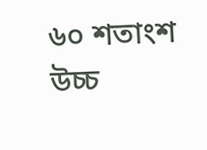৬০ শতাংশ উচ্চ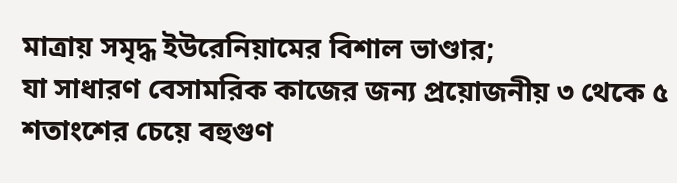মাত্রায় সমৃদ্ধ ইউরেনিয়ামের বিশাল ভাণ্ডার;
যা সাধারণ বেসামরিক কাজের জন্য প্রয়োজনীয় ৩ থেকে ৫ শতাংশের চেয়ে বহুগুণ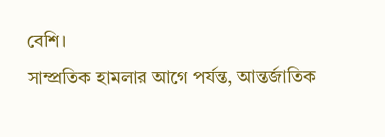বেশি।
সাম্প্রতিক হামলার আগে পর্যন্ত, আন্তর্জাতিক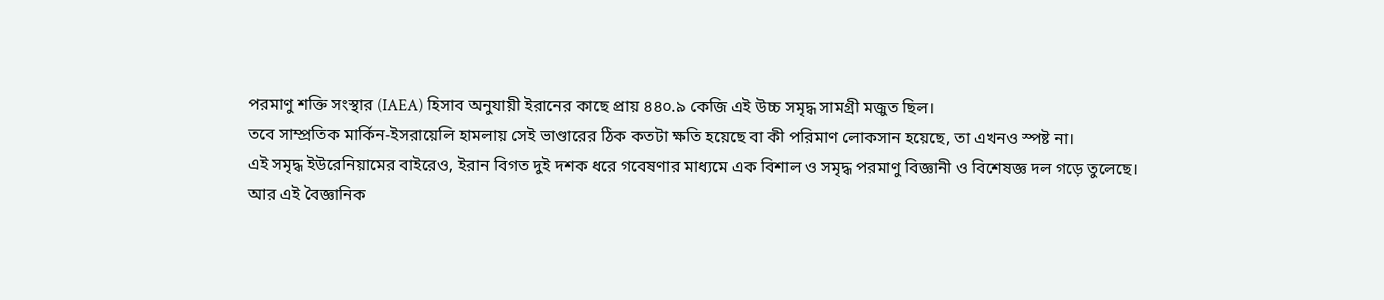পরমাণু শক্তি সংস্থার (IAEA) হিসাব অনুযায়ী ইরানের কাছে প্রায় ৪৪০.৯ কেজি এই উচ্চ সমৃদ্ধ সামগ্রী মজুত ছিল।
তবে সাম্প্রতিক মার্কিন-ইসরায়েলি হামলায় সেই ভাণ্ডারের ঠিক কতটা ক্ষতি হয়েছে বা কী পরিমাণ লোকসান হয়েছে, তা এখনও স্পষ্ট না।
এই সমৃদ্ধ ইউরেনিয়ামের বাইরেও, ইরান বিগত দুই দশক ধরে গবেষণার মাধ্যমে এক বিশাল ও সমৃদ্ধ পরমাণু বিজ্ঞানী ও বিশেষজ্ঞ দল গড়ে তুলেছে।
আর এই বৈজ্ঞানিক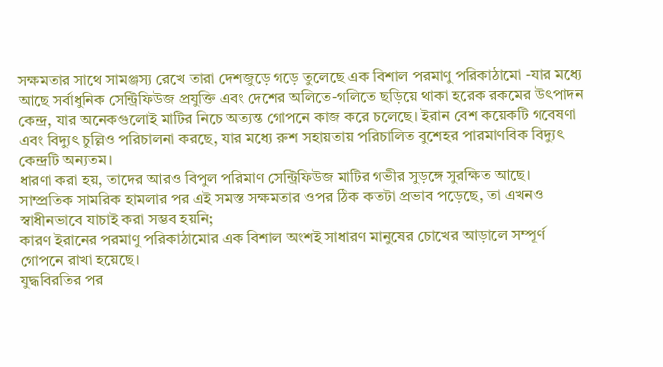সক্ষমতার সাথে সামঞ্জস্য রেখে তারা দেশজুড়ে গড়ে তুলেছে এক বিশাল পরমাণু পরিকাঠামো -যার মধ্যে আছে সর্বাধুনিক সেন্ট্রিফিউজ প্রযুক্তি এবং দেশের অলিতে-গলিতে ছড়িয়ে থাকা হরেক রকমের উৎপাদন কেন্দ্র, যার অনেকগুলোই মাটির নিচে অত্যন্ত গোপনে কাজ করে চলেছে। ইরান বেশ কয়েকটি গবেষণা এবং বিদ্যুৎ চুল্লিও পরিচালনা করছে, যার মধ্যে রুশ সহায়তায় পরিচালিত বুশেহর পারমাণবিক বিদ্যুৎ কেন্দ্রটি অন্যতম।
ধারণা করা হয়, তাদের আরও বিপুল পরিমাণ সেন্ট্রিফিউজ মাটির গভীর সুড়ঙ্গে সুরক্ষিত আছে। সাম্প্রতিক সামরিক হামলার পর এই সমস্ত সক্ষমতার ওপর ঠিক কতটা প্রভাব পড়েছে, তা এখনও স্বাধীনভাবে যাচাই করা সম্ভব হয়নি;
কারণ ইরানের পরমাণু পরিকাঠামোর এক বিশাল অংশই সাধারণ মানুষের চোখের আড়ালে সম্পূর্ণ গোপনে রাখা হয়েছে।
যুদ্ধবিরতির পর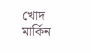খোদ মার্কিন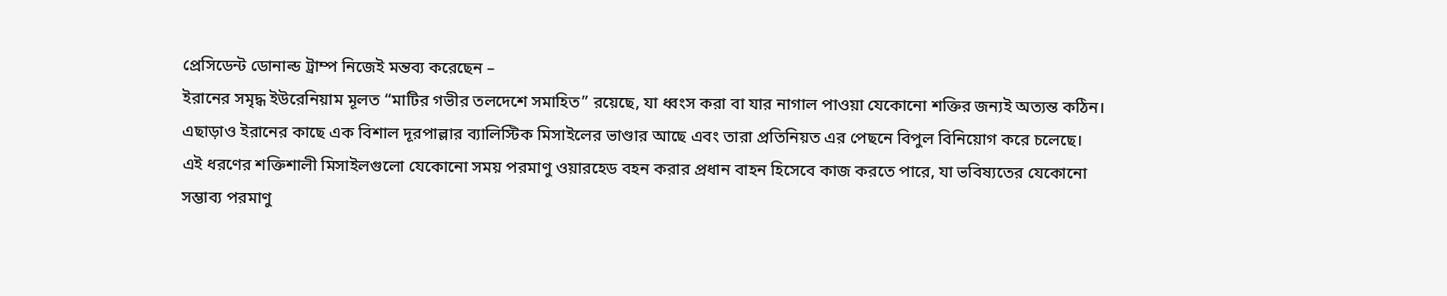প্রেসিডেন্ট ডোনাল্ড ট্রাম্প নিজেই মন্তব্য করেছেন –
ইরানের সমৃদ্ধ ইউরেনিয়াম মূলত “মাটির গভীর তলদেশে সমাহিত” রয়েছে, যা ধ্বংস করা বা যার নাগাল পাওয়া যেকোনো শক্তির জন্যই অত্যন্ত কঠিন।
এছাড়াও ইরানের কাছে এক বিশাল দূরপাল্লার ব্যালিস্টিক মিসাইলের ভাণ্ডার আছে এবং তারা প্রতিনিয়ত এর পেছনে বিপুল বিনিয়োগ করে চলেছে।
এই ধরণের শক্তিশালী মিসাইলগুলো যেকোনো সময় পরমাণু ওয়ারহেড বহন করার প্রধান বাহন হিসেবে কাজ করতে পারে, যা ভবিষ্যতের যেকোনো সম্ভাব্য পরমাণু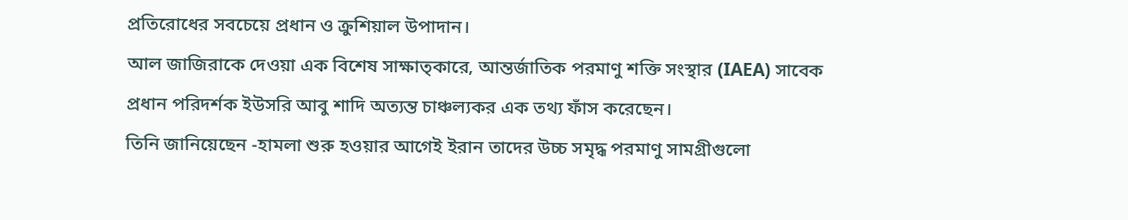প্রতিরোধের সবচেয়ে প্রধান ও ক্রুশিয়াল উপাদান।
আল জাজিরাকে দেওয়া এক বিশেষ সাক্ষাত্কারে, আন্তর্জাতিক পরমাণু শক্তি সংস্থার (IAEA) সাবেক প্রধান পরিদর্শক ইউসরি আবু শাদি অত্যন্ত চাঞ্চল্যকর এক তথ্য ফাঁস করেছেন।
তিনি জানিয়েছেন -হামলা শুরু হওয়ার আগেই ইরান তাদের উচ্চ সমৃদ্ধ পরমাণু সামগ্রীগুলো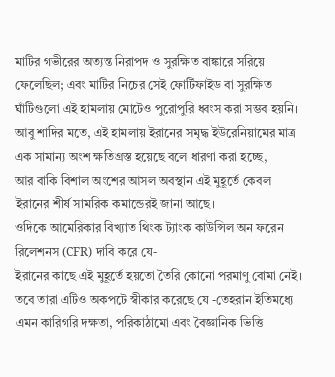মাটির গভীরের অত্যন্ত নিরাপদ ও সুরক্ষিত বাঙ্কারে সরিয়ে ফেলেছিল; এবং মাটির নিচের সেই ফোর্টিফাইড বা সুরক্ষিত ঘাঁটিগুলো এই হামলায় মোটেও পুরোপুরি ধ্বংস করা সম্ভব হয়নি।
আবু শাদির মতে, এই হামলায় ইরানের সমৃদ্ধ ইউরেনিয়ামের মাত্র এক সামান্য অংশ ক্ষতিগ্রস্ত হয়েছে বলে ধারণা করা হচ্ছে,
আর বাকি বিশাল অংশের আসল অবস্থান এই মুহূর্তে কেবল ইরানের শীর্ষ সামরিক কমান্ডেরই জানা আছে।
ওদিকে আমেরিকার বিখ্যাত থিংক ট্যাংক কাউন্সিল অন ফরেন রিলেশনস (CFR) দাবি করে যে-
ইরানের কাছে এই মুহূর্তে হয়তো তৈরি কোনো পরমাণু বোমা নেই।
তবে তারা এটিও অকপটে স্বীকার করেছে যে -তেহরান ইতিমধ্যে এমন কারিগরি দক্ষতা, পরিকাঠামো এবং বৈজ্ঞানিক ভিত্তি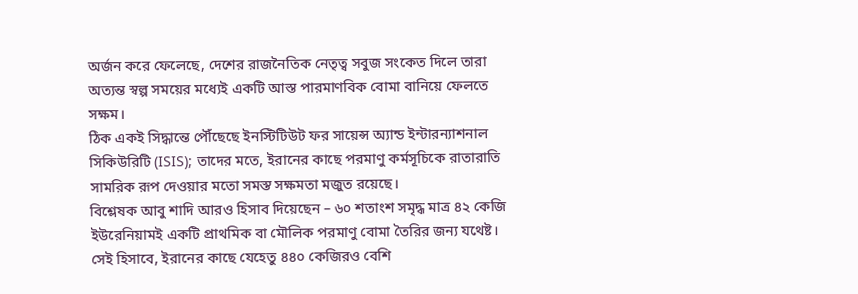অর্জন করে ফেলেছে, দেশের রাজনৈতিক নেতৃত্ব সবুজ সংকেত দিলে তারা অত্যন্ত স্বল্প সময়ের মধ্যেই একটি আস্ত পারমাণবিক বোমা বানিয়ে ফেলতে সক্ষম।
ঠিক একই সিদ্ধান্তে পৌঁছেছে ইনস্টিটিউট ফর সায়েন্স অ্যান্ড ইন্টারন্যাশনাল সিকিউরিটি (ISIS); তাদের মতে, ইরানের কাছে পরমাণু কর্মসূচিকে রাতারাতি সামরিক রূপ দেওয়ার মতো সমস্ত সক্ষমতা মজুত রয়েছে।
বিশ্লেষক আবু শাদি আরও হিসাব দিয়েছেন – ৬০ শতাংশ সমৃদ্ধ মাত্র ৪২ কেজি ইউরেনিয়ামই একটি প্রাথমিক বা মৌলিক পরমাণু বোমা তৈরির জন্য যথেষ্ট।
সেই হিসাবে, ইরানের কাছে যেহেতু ৪৪০ কেজিরও বেশি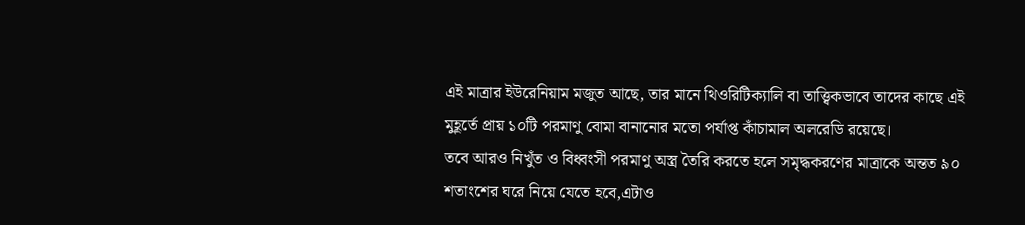এই মাত্রার ইউরেনিয়াম মজুত আছে, তার মানে থিওরিটিক্যালি বা তাত্ত্বিকভাবে তাদের কাছে এই মুহূর্তে প্রায় ১০টি পরমাণু বোমা বানানোর মতো পর্যাপ্ত কাঁচামাল অলরেডি রয়েছে।
তবে আরও নিখুঁত ও বিধ্বংসী পরমাণু অস্ত্র তৈরি করতে হলে সমৃদ্ধকরণের মাত্রাকে অন্তত ৯০ শতাংশের ঘরে নিয়ে যেতে হবে,এটাও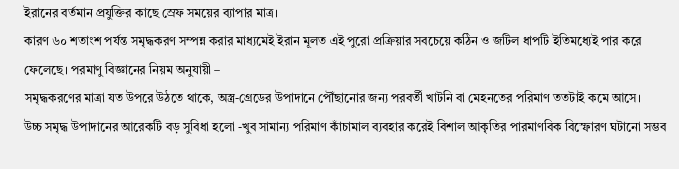ইরানের বর্তমান প্রযুক্তির কাছে স্রেফ সময়ের ব্যাপার মাত্র।
কারণ ৬০ শতাংশ পর্যন্ত সমৃদ্ধকরণ সম্পন্ন করার মাধ্যমেই ইরান মূলত এই পুরো প্রক্রিয়ার সবচেয়ে কঠিন ও জটিল ধাপটি ইতিমধ্যেই পার করে ফেলেছে। পরমাণু বিজ্ঞানের নিয়ম অনুযায়ী –
সমৃদ্ধকরণের মাত্রা যত উপরে উঠতে থাকে, অস্ত্র-গ্রেডের উপাদানে পৌঁছানোর জন্য পরবর্তী খাটনি বা মেহনতের পরিমাণ ততটাই কমে আসে।
উচ্চ সমৃদ্ধ উপাদানের আরেকটি বড় সুবিধা হলো -খুব সামান্য পরিমাণ কাঁচামাল ব্যবহার করেই বিশাল আকৃতির পারমাণবিক বিস্ফোরণ ঘটানো সম্ভব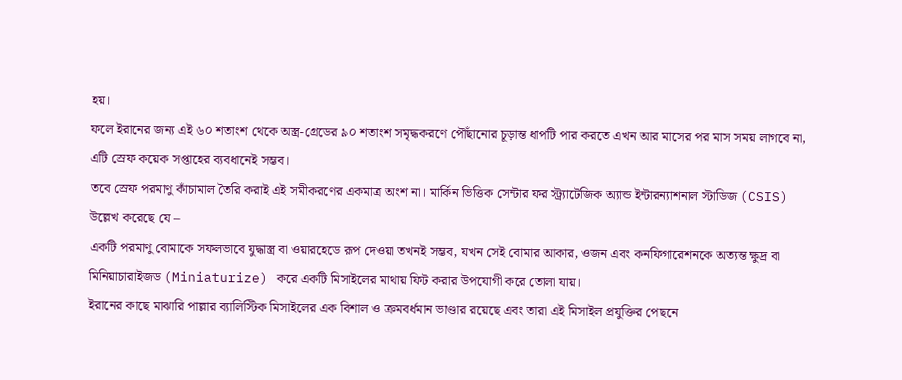হয়।
ফলে ইরানের জন্য এই ৬০ শতাংশ থেকে অস্ত্র-গ্রেডের ৯০ শতাংশ সমৃদ্ধকরণে পৌঁছানোর চূড়ান্ত ধাপটি পার করতে এখন আর মাসের পর মাস সময় লাগবে না, এটি স্রেফ কয়েক সপ্তাহের ব্যবধানেই সম্ভব।
তবে স্রেফ পরমাণু কাঁচামাল তৈরি করাই এই সমীকরণের একমাত্র অংশ না। মার্কিন ভিত্তিক সেন্টার ফর স্ট্র্যাটেজিক অ্যান্ড ইন্টারন্যাশনাল স্টাডিজ (CSIS) উল্লেখ করেছে যে –
একটি পরমাণু বোমাকে সফলভাবে যুদ্ধাস্ত্র বা ওয়ারহেডে রূপ দেওয়া তখনই সম্ভব, যখন সেই বোমার আকার, ওজন এবং কনফিগারেশনকে অত্যন্ত ক্ষুদ্র বা মিনিয়াচারাইজড (Miniaturize) করে একটি মিসাইলের মাথায় ফিট করার উপযোগী করে তোলা যায়।
ইরানের কাছে মাঝারি পাল্লার ব্যালিস্টিক মিসাইলের এক বিশাল ও ক্রমবর্ধমান ভাণ্ডার রয়েছে এবং তারা এই মিসাইল প্রযুক্তির পেছনে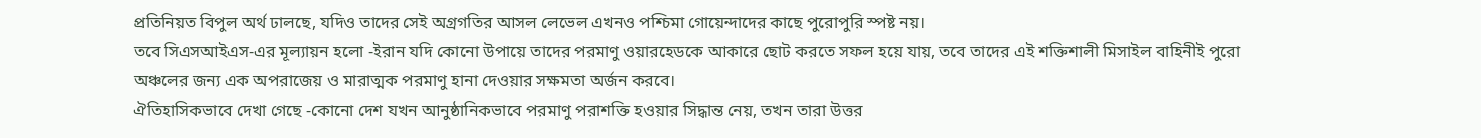প্রতিনিয়ত বিপুল অর্থ ঢালছে, যদিও তাদের সেই অগ্রগতির আসল লেভেল এখনও পশ্চিমা গোয়েন্দাদের কাছে পুরোপুরি স্পষ্ট নয়।
তবে সিএসআইএস-এর মূল্যায়ন হলো -ইরান যদি কোনো উপায়ে তাদের পরমাণু ওয়ারহেডকে আকারে ছোট করতে সফল হয়ে যায়, তবে তাদের এই শক্তিশালী মিসাইল বাহিনীই পুরো অঞ্চলের জন্য এক অপরাজেয় ও মারাত্মক পরমাণু হানা দেওয়ার সক্ষমতা অর্জন করবে।
ঐতিহাসিকভাবে দেখা গেছে -কোনো দেশ যখন আনুষ্ঠানিকভাবে পরমাণু পরাশক্তি হওয়ার সিদ্ধান্ত নেয়, তখন তারা উত্তর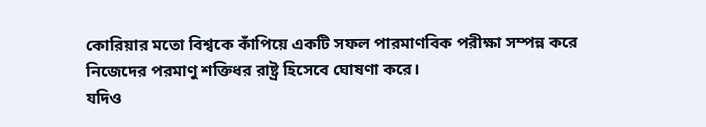কোরিয়ার মতো বিশ্বকে কাঁপিয়ে একটি সফল পারমাণবিক পরীক্ষা সম্পন্ন করে নিজেদের পরমাণু শক্তিধর রাষ্ট্র হিসেবে ঘোষণা করে।
যদিও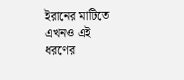ইরানের মাটিতে এখনও এই ধরণের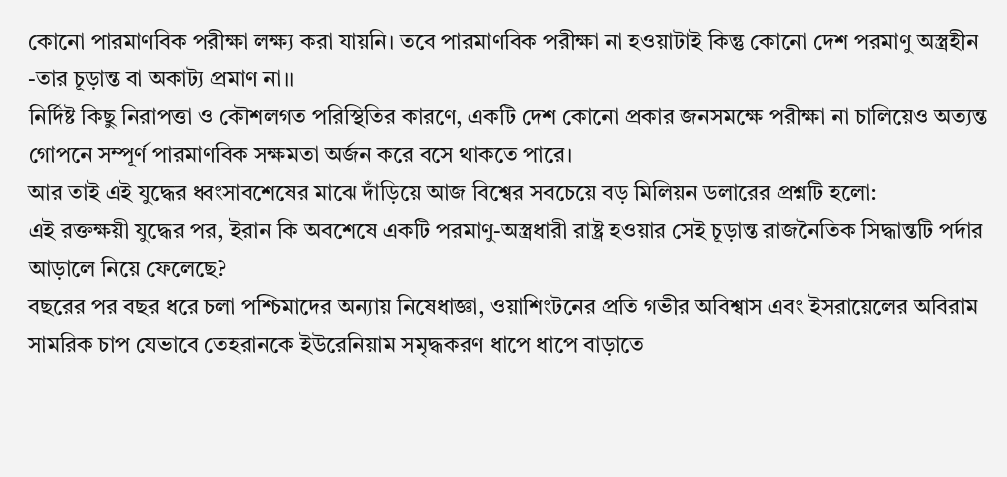কোনো পারমাণবিক পরীক্ষা লক্ষ্য করা যায়নি। তবে পারমাণবিক পরীক্ষা না হওয়াটাই কিন্তু কোনো দেশ পরমাণু অস্ত্রহীন -তার চূড়ান্ত বা অকাট্য প্রমাণ না।।
নির্দিষ্ট কিছু নিরাপত্তা ও কৌশলগত পরিস্থিতির কারণে, একটি দেশ কোনো প্রকার জনসমক্ষে পরীক্ষা না চালিয়েও অত্যন্ত গোপনে সম্পূর্ণ পারমাণবিক সক্ষমতা অর্জন করে বসে থাকতে পারে।
আর তাই এই যুদ্ধের ধ্বংসাবশেষের মাঝে দাঁড়িয়ে আজ বিশ্বের সবচেয়ে বড় মিলিয়ন ডলারের প্রশ্নটি হলো:
এই রক্তক্ষয়ী যুদ্ধের পর, ইরান কি অবশেষে একটি পরমাণু-অস্ত্রধারী রাষ্ট্র হওয়ার সেই চূড়ান্ত রাজনৈতিক সিদ্ধান্তটি পর্দার আড়ালে নিয়ে ফেলেছে?
বছরের পর বছর ধরে চলা পশ্চিমাদের অন্যায় নিষেধাজ্ঞা, ওয়াশিংটনের প্রতি গভীর অবিশ্বাস এবং ইসরায়েলের অবিরাম সামরিক চাপ যেভাবে তেহরানকে ইউরেনিয়াম সমৃদ্ধকরণ ধাপে ধাপে বাড়াতে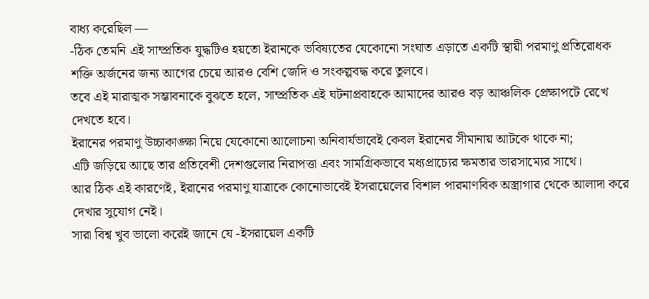বাধ্য করেছিল —
-ঠিক তেমনি এই সাম্প্রতিক যুদ্ধটিও হয়তো ইরানকে ভবিষ্যতের যেকোনো সংঘাত এড়াতে একটি স্থায়ী পরমাণু প্রতিরোধক শক্তি অর্জনের জন্য আগের চেয়ে আরও বেশি জেদি ও সংকল্পবদ্ধ করে তুলবে।
তবে এই মারাত্মক সম্ভাবনাকে বুঝতে হলে, সাম্প্রতিক এই ঘটনাপ্রবাহকে আমাদের আরও বড় আঞ্চলিক প্রেক্ষাপটে রেখে দেখতে হবে।
ইরানের পরমাণু উচ্চাকাঙ্ক্ষা নিয়ে যেকোনো আলোচনা অনিবার্যভাবেই কেবল ইরানের সীমানায় আটকে থাকে না;
এটি জড়িয়ে আছে তার প্রতিবেশী দেশগুলোর নিরাপত্তা এবং সামগ্রিকভাবে মধ্যপ্রাচ্যের ক্ষমতার ভারসাম্যের সাথে।
আর ঠিক এই কারণেই, ইরানের পরমাণু যাত্রাকে কোনোভাবেই ইসরায়েলের বিশাল পারমাণবিক অস্ত্রাগার থেকে আলাদা করে দেখার সুযোগ নেই।
সারা বিশ্ব খুব ভালো করেই জানে যে -ইসরায়েল একটি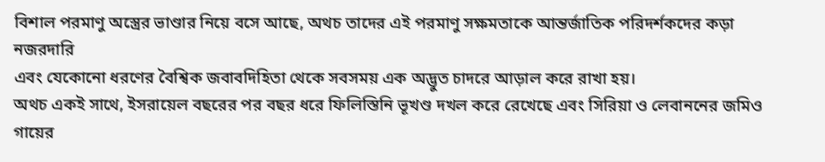বিশাল পরমাণু অস্ত্রের ভাণ্ডার নিয়ে বসে আছে, অথচ তাদের এই পরমাণু সক্ষমতাকে আন্তর্জাতিক পরিদর্শকদের কড়া নজরদারি
এবং যেকোনো ধরণের বৈশ্বিক জবাবদিহিতা থেকে সবসময় এক অদ্ভুত চাদরে আড়াল করে রাখা হয়।
অথচ একই সাথে, ইসরায়েল বছরের পর বছর ধরে ফিলিস্তিনি ভূখণ্ড দখল করে রেখেছে এবং সিরিয়া ও লেবাননের জমিও গায়ের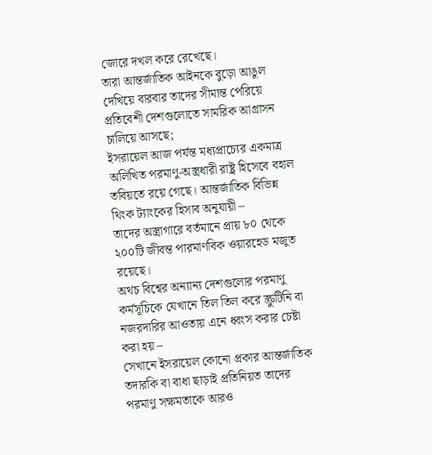জোরে দখল করে রেখেছে।
তারা আন্তর্জাতিক আইনকে বুড়ো আঙুল দেখিয়ে বারবার তাদের সীমান্ত পেরিয়ে প্রতিবেশী দেশগুলোতে সামরিক আগ্রাসন চালিয়ে আসছে;
ইসরায়েল আজ পর্যন্ত মধ্যপ্রাচ্যের একমাত্র অলিখিত পরমাণু-অস্ত্রধারী রাষ্ট্র হিসেবে বহাল তবিয়তে রয়ে গেছে। আন্তর্জাতিক বিভিন্ন থিংক ট্যাংকের হিসাব অনুযায়ী –
তাদের অস্ত্রাগারে বর্তমানে প্রায় ৮০ থেকে ২০০টি জীবন্ত পারমাণবিক ওয়ারহেড মজুত রয়েছে।
অথচ বিশ্বের অন্যান্য দেশগুলোর পরমাণু কর্মসূচিকে যেখানে তিল তিল করে স্ক্রুটিনি বা নজরদারির আওতায় এনে ধ্বংস করার চেষ্টা করা হয় –
সেখানে ইসরায়েল কোনো প্রকার আন্তর্জাতিক তদারকি বা বাধা ছাড়াই প্রতিনিয়ত তাদের পরমাণু সক্ষমতাকে আরও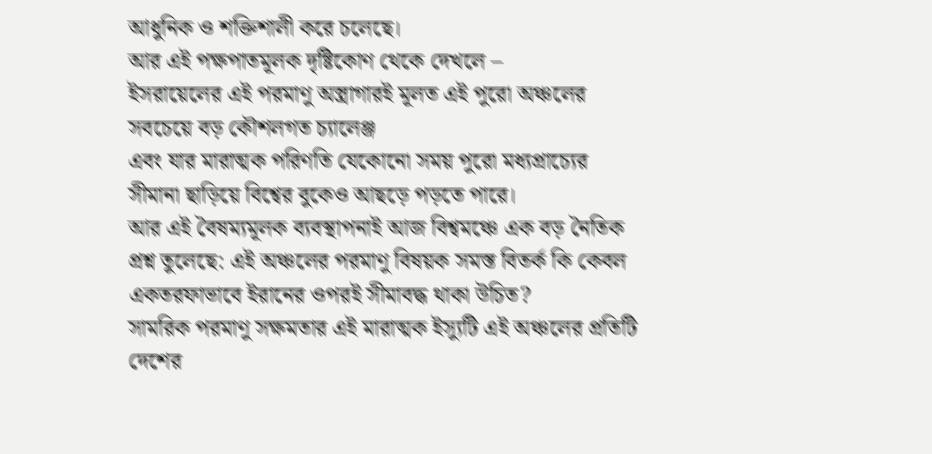আধুনিক ও শক্তিশালী করে চলেছে।
আর এই পক্ষপাতমূলক দৃষ্টিকোণ থেকে দেখলে –
ইসরায়েলের এই পরমাণু অস্ত্রাগারই মূলত এই পুরো অঞ্চলের সবচেয়ে বড় কৌশলগত চ্যালেঞ্জ
এবং যার মারাত্মক পরিণতি যেকোনো সময় পুরো মধ্যপ্রাচ্যের সীমানা ছাড়িয়ে বিশ্বের বুকেও আছড়ে পড়তে পারে।
আর এই বৈষম্যমূলক ব্যবস্থাপনাই আজ বিশ্বমঞ্চে এক বড় নৈতিক প্রশ্ন তুলেছে: এই অঞ্চলের পরমাণু বিষয়ক সমস্ত বিতর্ক কি কেবল একতরফাভাবে ইরানের ওপরই সীমাবদ্ধ থাকা উচিত?
সামরিক পরমাণু সক্ষমতার এই মারাত্মক ইস্যুটি এই অঞ্চলের প্রতিটি দেশের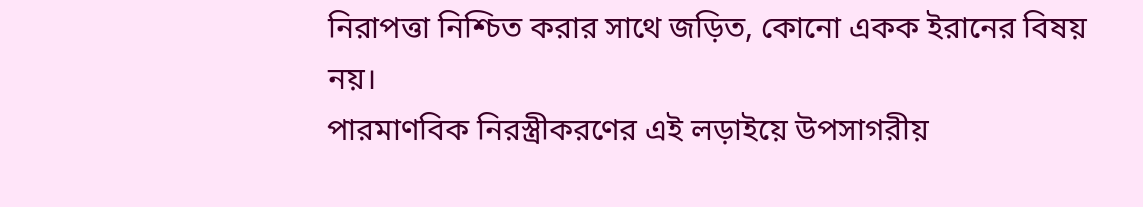নিরাপত্তা নিশ্চিত করার সাথে জড়িত, কোনো একক ইরানের বিষয় নয়।
পারমাণবিক নিরস্ত্রীকরণের এই লড়াইয়ে উপসাগরীয়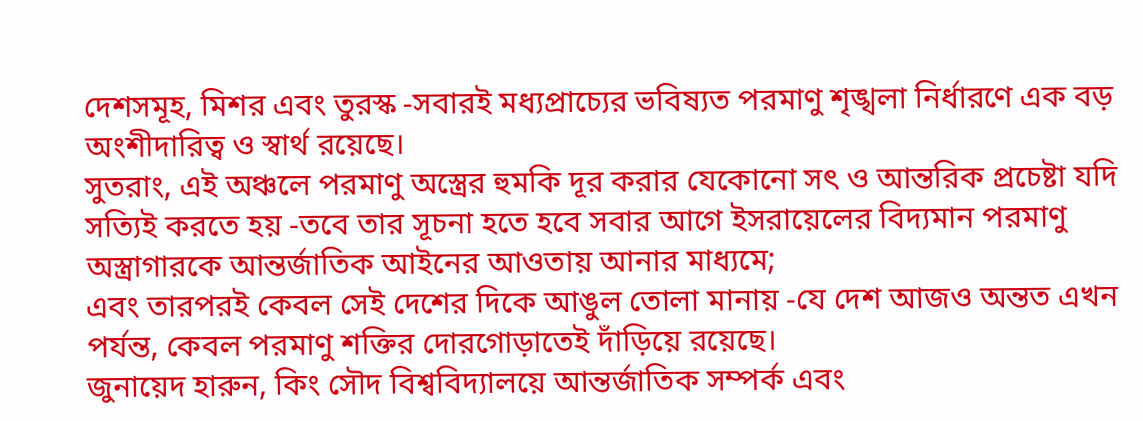দেশসমূহ, মিশর এবং তুরস্ক -সবারই মধ্যপ্রাচ্যের ভবিষ্যত পরমাণু শৃঙ্খলা নির্ধারণে এক বড় অংশীদারিত্ব ও স্বার্থ রয়েছে।
সুতরাং, এই অঞ্চলে পরমাণু অস্ত্রের হুমকি দূর করার যেকোনো সৎ ও আন্তরিক প্রচেষ্টা যদি সত্যিই করতে হয় -তবে তার সূচনা হতে হবে সবার আগে ইসরায়েলের বিদ্যমান পরমাণু অস্ত্রাগারকে আন্তর্জাতিক আইনের আওতায় আনার মাধ্যমে;
এবং তারপরই কেবল সেই দেশের দিকে আঙুল তোলা মানায় -যে দেশ আজও অন্তত এখন পর্যন্ত, কেবল পরমাণু শক্তির দোরগোড়াতেই দাঁড়িয়ে রয়েছে।
জুনায়েদ হারুন, কিং সৌদ বিশ্ববিদ্যালয়ে আন্তর্জাতিক সম্পর্ক এবং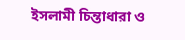ইসলামী চিন্তাধারা ও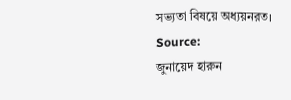সভ্যতা বিষয়ে অধ্যয়নরত।
Source:
জুনায়েদ হারুন